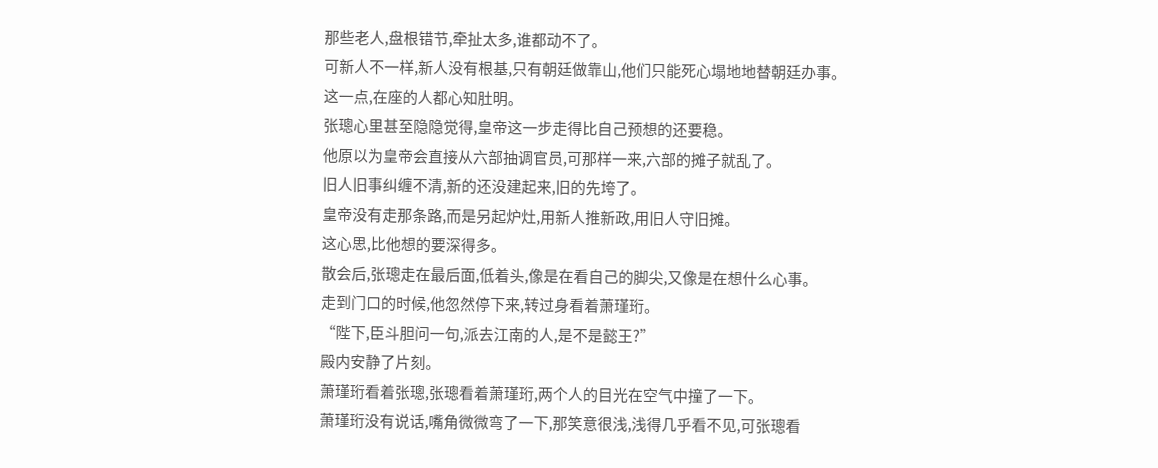那些老人,盘根错节,牵扯太多,谁都动不了。
可新人不一样,新人没有根基,只有朝廷做靠山,他们只能死心塌地地替朝廷办事。
这一点,在座的人都心知肚明。
张璁心里甚至隐隐觉得,皇帝这一步走得比自己预想的还要稳。
他原以为皇帝会直接从六部抽调官员,可那样一来,六部的摊子就乱了。
旧人旧事纠缠不清,新的还没建起来,旧的先垮了。
皇帝没有走那条路,而是另起炉灶,用新人推新政,用旧人守旧摊。
这心思,比他想的要深得多。
散会后,张璁走在最后面,低着头,像是在看自己的脚尖,又像是在想什么心事。
走到门口的时候,他忽然停下来,转过身看着萧瑾珩。
“陛下,臣斗胆问一句,派去江南的人,是不是懿王?”
殿内安静了片刻。
萧瑾珩看着张璁,张璁看着萧瑾珩,两个人的目光在空气中撞了一下。
萧瑾珩没有说话,嘴角微微弯了一下,那笑意很浅,浅得几乎看不见,可张璁看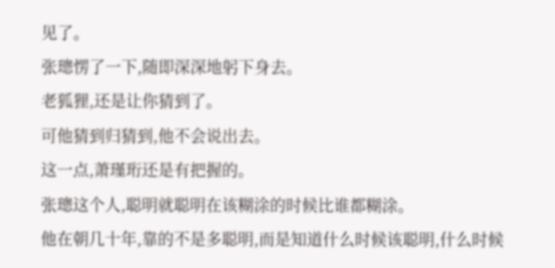见了。
张璁愣了一下,随即深深地躬下身去。
老狐狸,还是让你猜到了。
可他猜到归猜到,他不会说出去。
这一点,萧瑾珩还是有把握的。
张璁这个人,聪明就聪明在该糊涂的时候比谁都糊涂。
他在朝几十年,靠的不是多聪明,而是知道什么时候该聪明,什么时候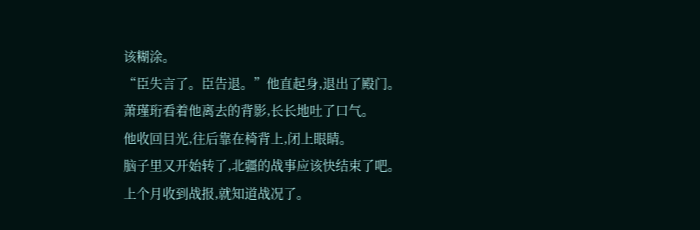该糊涂。
“臣失言了。臣告退。”他直起身,退出了殿门。
萧瑾珩看着他离去的背影,长长地吐了口气。
他收回目光,往后靠在椅背上,闭上眼睛。
脑子里又开始转了,北疆的战事应该快结束了吧。
上个月收到战报,就知道战况了。